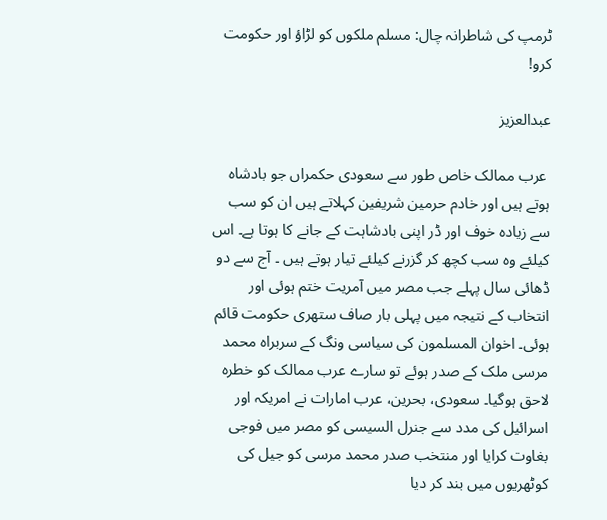ٹرمپ کی شاطرانہ چال: مسلم ملکوں کو لڑاؤ اور حکومت کرو!

عبدالعزیز

 عرب ممالک خاص طور سے سعودی حکمراں جو بادشاہ ہوتے ہیں اور خادم حرمین شریفین کہلاتے ہیں ان کو سب سے زیادہ خوف اور ڈر اپنی بادشاہت کے جانے کا ہوتا ہے۔ اس کیلئے وہ سب کچھ کر گزرنے کیلئے تیار ہوتے ہیں ۔ آج سے دو ڈھائی سال پہلے جب مصر میں آمریت ختم ہوئی اور انتخاب کے نتیجہ میں پہلی بار صاف ستھری حکومت قائم ہوئی۔ اخوان المسلمون کی سیاسی ونگ کے سربراہ محمد مرسی ملک کے صدر ہوئے تو سارے عرب ممالک کو خطرہ لاحق ہوگیا۔ سعودی، بحرین، عرب امارات نے امریکہ اور اسرائیل کی مدد سے جنرل السیسی کو مصر میں فوجی بغاوت کرایا اور منتخب صدر محمد مرسی کو جیل کی کوٹھریوں میں بند کر دیا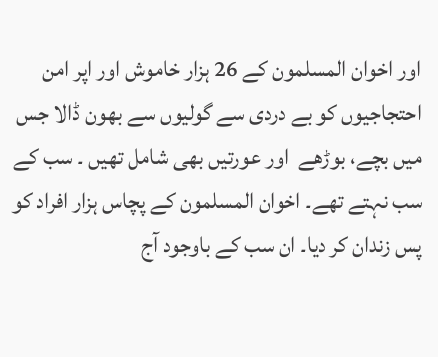اور اخوان المسلمون کے 26 ہزار خاموش اور اپر امن احتجاجیوں کو بے دردی سے گولیوں سے بھون ڈالا جس میں بچے، بوڑھے  اور عورتیں بھی شامل تھیں ۔ سب کے سب نہتے تھے۔ اخوان المسلمون کے پچاس ہزار افراد کو پس زندان کر دیا۔ ان سب کے باوجود آج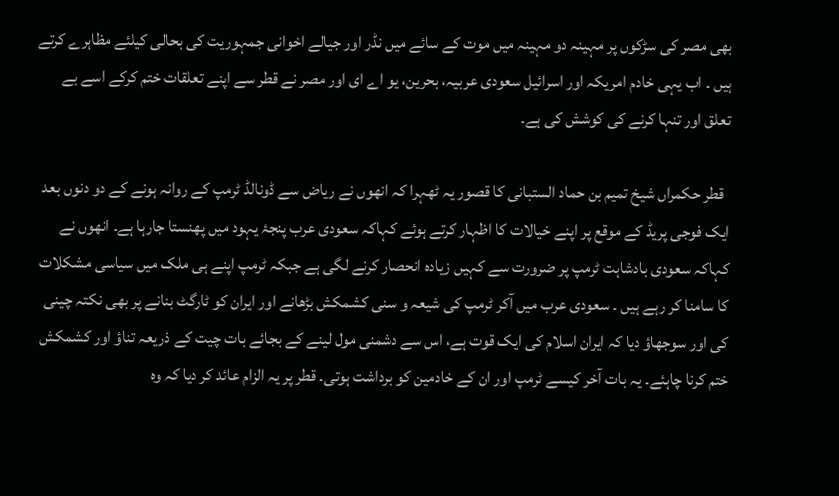بھی مصر کی سڑکوں پر مہینہ دو مہینہ میں موت کے سائے میں نڈر اور جیالے اخوانی جمہوریت کی بحالی کیلئے مظاہرے کرتے ہیں ۔ اب یہی خادم امریکہ اور اسرائیل سعودی عربیہ، بحرین، یو اے ای اور مصر نے قطر سے اپنے تعلقات ختم کرکے اسے بے تعلق اور تنہا کرنے کی کوشش کی ہے۔

  قطر حکمراں شیخ تمیم بن حماد الستبانی کا قصور یہ ٹھہرا کہ انھوں نے ریاض سے ڈونالڈ ٹرمپ کے روانہ ہونے کے دو دنوں بعد ایک فوجی پریڈ کے موقع پر اپنے خیالات کا اظہار کرتے ہوئے کہاکہ سعودی عرب پنجۂ یہود میں پھنستا جارہا ہے۔ انھوں نے کہاکہ سعودی بادشاہت ٹرمپ پر ضرورت سے کہیں زیادہ انحصار کرنے لگی ہے جبکہ ٹرمپ اپنے ہی ملک میں سیاسی مشکلات کا سامنا کر رہے ہیں ۔ سعودی عرب میں آکر ٹرمپ کی شیعہ و سنی کشمکش بڑھانے اور ایران کو ٹارگٹ بنانے پر بھی نکتہ چینی کی اور سوجھاؤ دیا کہ ایران اسلام کی ایک قوت ہے، اس سے دشمنی مول لینے کے بجائے بات چیت کے ذریعہ تناؤ اور کشمکش ختم کرنا چاہئے۔ یہ بات آخر کیسے ٹرمپ اور ان کے خادمین کو برداشت ہوتی۔ قطر پر یہ الزام عائد کر دیا کہ وہ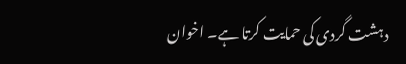دہشت گردی کی حمایت کرتا ہے۔ اخوان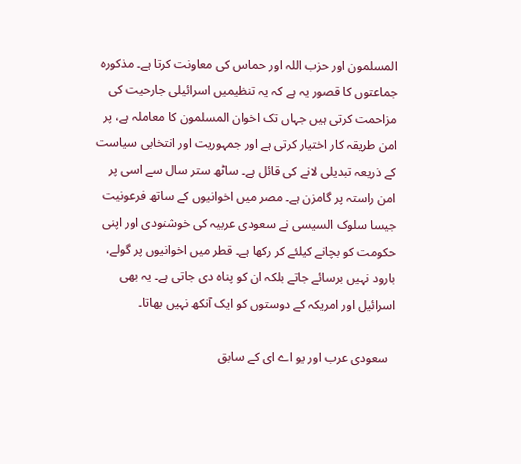المسلمون اور حزب اللہ اور حماس کی معاونت کرتا ہے۔ مذکورہ جماعتوں کا قصور یہ ہے کہ یہ تنظیمیں اسرائیلی جارحیت کی مزاحمت کرتی ہیں جہاں تک اخوان المسلمون کا معاملہ ہے، پر امن طریقہ کار اختیار کرتی ہے اور جمہوریت اور انتخابی سیاست کے ذریعہ تبدیلی لانے کی قائل ہے۔ ساٹھ ستر سال سے اسی پر امن راستہ پر گامزن ہے۔ مصر میں اخوانیوں کے ساتھ فرعونیت جیسا سلوک السیسی نے سعودی عربیہ کی خوشنودی اور اپنی حکومت کو بچانے کیلئے کر رکھا ہے۔ قطر میں اخوانیوں پر گولے، بارود نہیں برسائے جاتے بلکہ ان کو پناہ دی جاتی ہے۔ یہ بھی اسرائیل اور امریکہ کے دوستوں کو ایک آنکھ نہیں بھاتا۔

  سعودی عرب اور یو اے ای کے سابق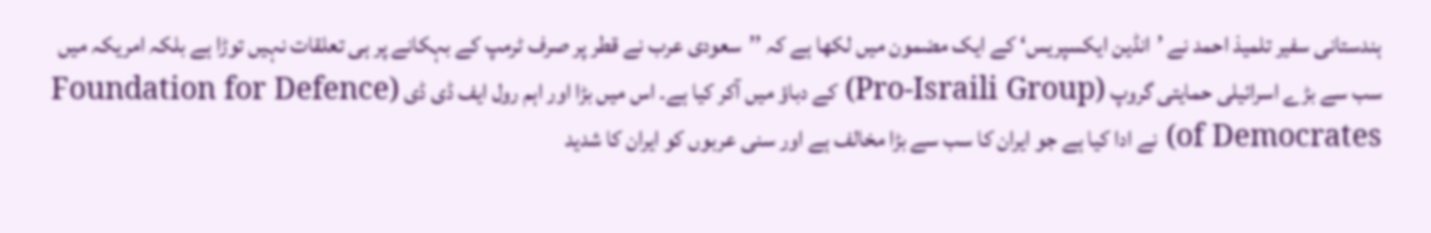ہندستانی سفیر تلمیذ احمد نے ’انڈین ایکسپریس‘ کے ایک مضمون میں لکھا ہے کہ ’’سعودی عرب نے قطر پر صرف ٹرمپ کے بہکانے پر ہی تعلقات نہیں توڑا ہے بلکہ امریکہ میں سب سے بڑے اسرائیلی حمایتی گروپ (Pro-Israili Group) کے دباؤ میں آکر کیا ہے۔ اس میں بڑا اور اہم رول ایف ڈی ڈی (Foundation for Defence of Democrates) نے ادا کیا ہے جو ایران کا سب سے بڑا مخالف ہے اور سنی عربوں کو ایران کا شدید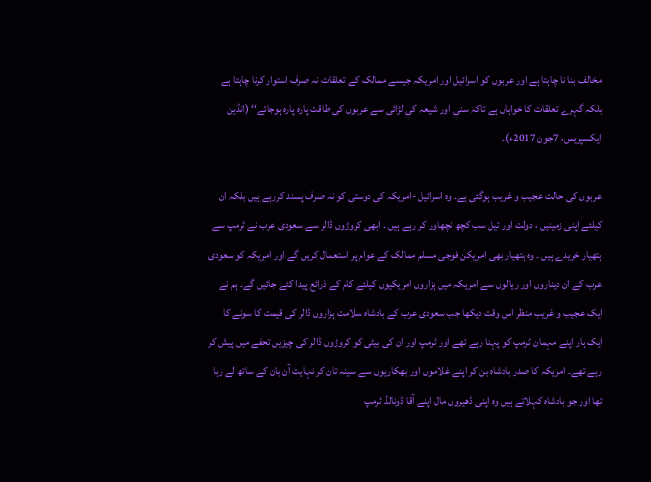مخالف بنا نا چاہتا ہے اور عربوں کو اسرائیل اور امریکہ جیسے ممالک کے تعلقات نہ صرف استوار کرنا چاہتا ہے بلکہ گہرے تعلقات کا خواہاں ہے تاکہ سنی اور شیعہ کی لڑائی سے عربوں کی طاقت پارہ پارہ ہوجائے‘‘ (انڈین ایکسپریس، 7جون 2017ء)۔

عربوں کی حالت عجیب و غریب ہوگئی ہے۔ وہ اسرائیل -امریکہ کی دوستی کو نہ صرف پسند کررہے ہیں بلکہ ان کیلئے اپنی زمینیں ، دولت اور تیل سب کچھ نچھاور کر رہے ہیں ۔ ابھی کروڑوں ڈالر سے سعودی عرب نے ٹرمپ سے ہتھیار خریدے ہیں ۔ وہ ہتھیار بھی امریکن فوجی مسلم ممالک کے عوام پر استعمال کریں گے اور امریکہ کو سعودی عرب کے ان دیناروں اور ریالوں سے امریکہ میں ہزاروں امریکیوں کیلئے کام کے ذرائع پیدا کئے جائیں گے۔ ہم نے ایک عجیب و غریب منظر اس وقت دیکھا جب سعودی عرب کے بادشاہ سلامت ہزاروں ڈالر کی قیمت کا سونے کا ایک ہار اپنے مہمان ٹرمپ کو پہنا رہے تھے اور ٹرمپ اور ان کی بیٹی کو کروڑوں ڈالر کی چیزیں تحفے میں پیش کر رہے تھے۔ امریکہ کا صدر بادشاہ بن کر اپنے غلاموں اور بھکاریوں سے سینہ تان کر نہایت آن بان کے ساتھ لے رہا تھا اور جو بادشاہ کہلاتے ہیں وہ اپنی ڈھیروں مال اپنے آقا ڈونالڈ ٹرمپ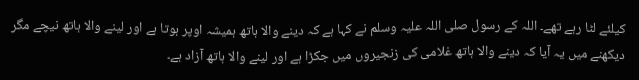کیلئے لٹا رہے تھے۔ اللہ کے رسول صلی اللہ علیہ وسلم نے کہا ہے کہ دینے والا ہاتھ ہمیشہ اوپر ہوتا ہے اور لینے والا ہاتھ نیچے مگر دیکھنے میں یہ آیا کہ دینے والا ہاتھ غلامی کی زنجیروں میں جکڑا ہے اور لینے والا ہاتھ آزاد ہے۔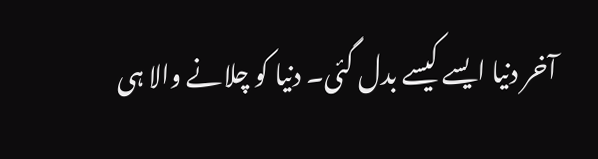آخر دنیا ایسے کیسے بدل گئی۔ دنیا کو چلانے والا ہی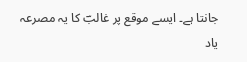جانتا ہے۔ ایسے موقع پر غالبؔ کا یہ مصرعہ یاد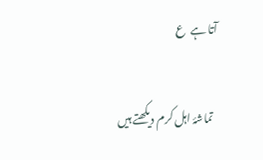آتا ہے  ع

   تماشۂ اہل کرم دیکھتے ہیں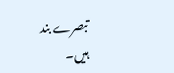تبصرے بند ہیں۔